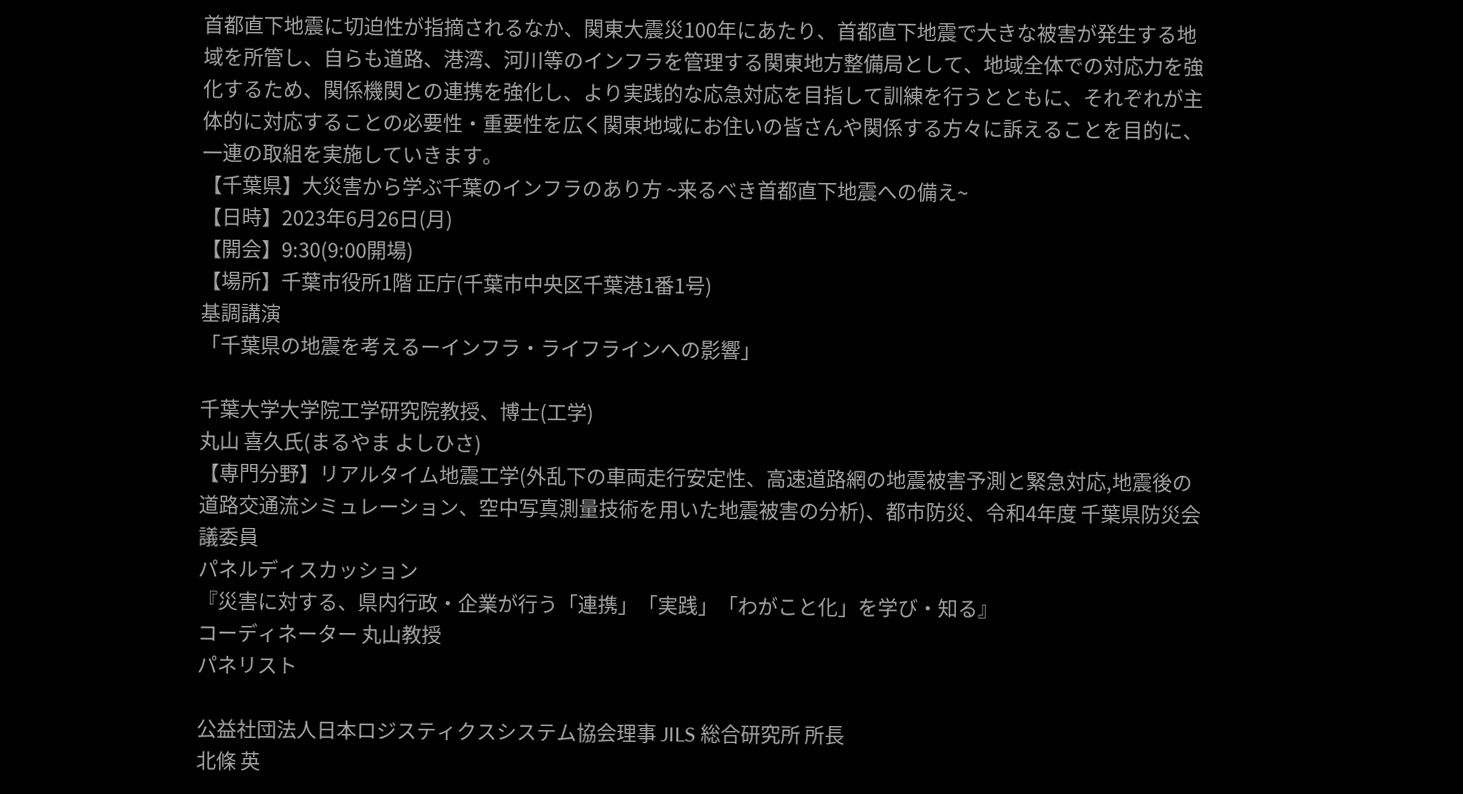首都直下地震に切迫性が指摘されるなか、関東大震災100年にあたり、首都直下地震で大きな被害が発生する地域を所管し、自らも道路、港湾、河川等のインフラを管理する関東地方整備局として、地域全体での対応力を強化するため、関係機関との連携を強化し、より実践的な応急対応を目指して訓練を行うとともに、それぞれが主体的に対応することの必要性・重要性を広く関東地域にお住いの皆さんや関係する方々に訴えることを目的に、一連の取組を実施していきます。
【千葉県】大災害から学ぶ千葉のインフラのあり方 ~来るべき首都直下地震への備え~
【日時】2023年6月26日(月)
【開会】9:30(9:00開場)
【場所】千葉市役所1階 正庁(千葉市中央区千葉港1番1号)
基調講演
「千葉県の地震を考えるーインフラ・ライフラインへの影響」

千葉大学大学院工学研究院教授、博士(工学)
丸山 喜久氏(まるやま よしひさ)
【専門分野】リアルタイム地震工学(外乱下の車両走行安定性、高速道路網の地震被害予測と緊急対応,地震後の道路交通流シミュレーション、空中写真測量技術を用いた地震被害の分析)、都市防災、令和4年度 千葉県防災会議委員
パネルディスカッション
『災害に対する、県内行政・企業が行う「連携」「実践」「わがこと化」を学び・知る』
コーディネーター 丸山教授
パネリスト

公益社団法人日本ロジスティクスシステム協会理事 JILS 総合研究所 所長
北條 英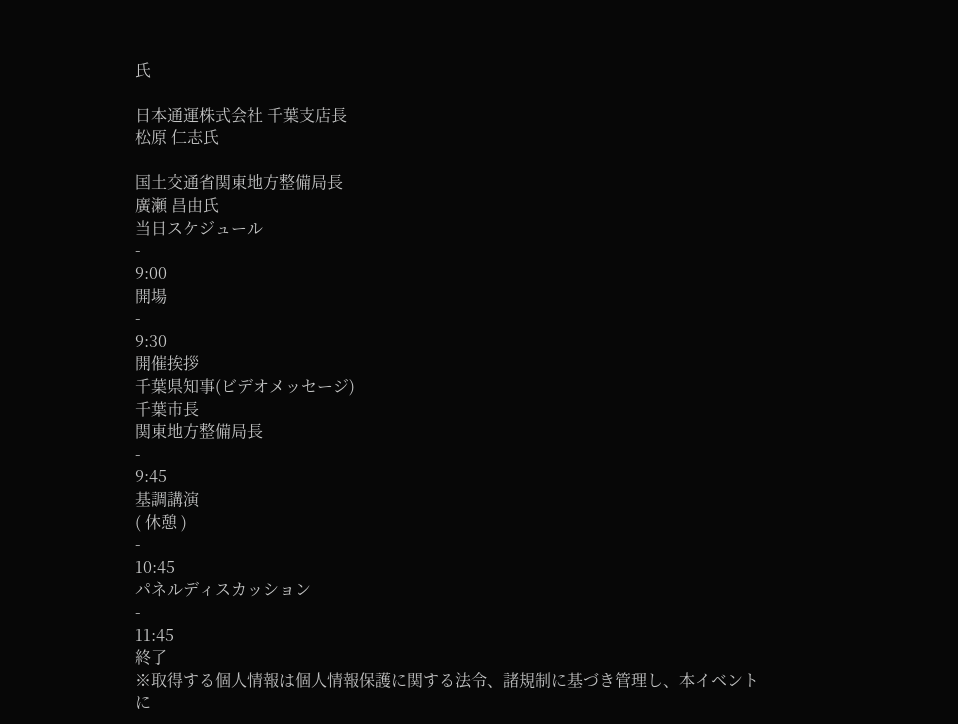氏

日本通運株式会社 千葉支店長
松原 仁志氏

国土交通省関東地方整備局長
廣瀬 昌由氏
当日スケジュール
-
9:00
開場
-
9:30
開催挨拶
千葉県知事(ビデオメッセージ)
千葉市長
関東地方整備局長
-
9:45
基調講演
( 休憩 )
-
10:45
パネルディスカッション
-
11:45
終了
※取得する個人情報は個人情報保護に関する法令、諸規制に基づき管理し、本イベントに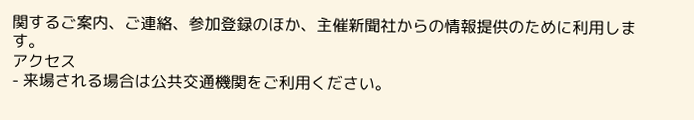関するご案内、ご連絡、参加登録のほか、主催新聞社からの情報提供のために利用します。
アクセス
- 来場される場合は公共交通機関をご利用ください。